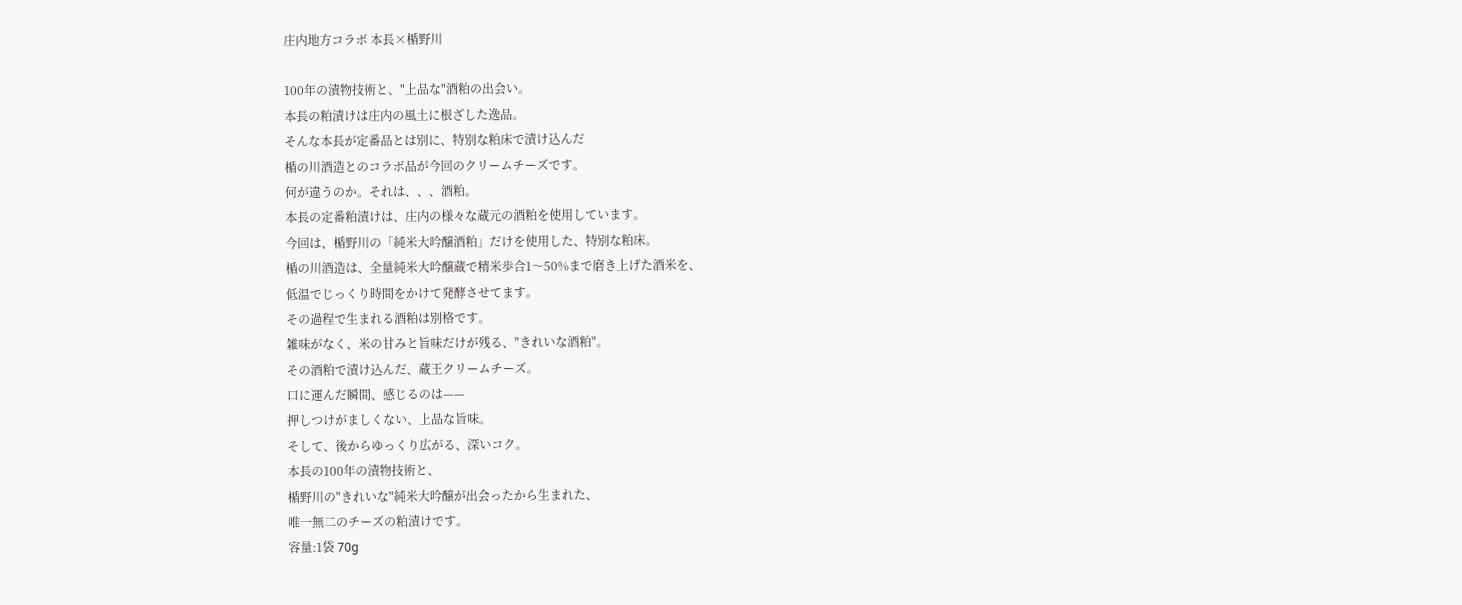庄内地方コラボ 本長×楯野川

100年の漬物技術と、"上品な"酒粕の出会い。
本長の粕漬けは庄内の風土に根ざした逸品。
そんな本長が定番品とは別に、特別な粕床で漬け込んだ
楯の川酒造とのコラボ品が今回のクリームチーズです。
何が違うのか。それは、、、酒粕。
本長の定番粕漬けは、庄内の様々な蔵元の酒粕を使用しています。
今回は、楯野川の「純米大吟醸酒粕」だけを使用した、特別な粕床。
楯の川酒造は、全量純米大吟醸蔵で精米歩合1〜50%まで磨き上げた酒米を、
低温でじっくり時間をかけて発酵させてます。
その過程で生まれる酒粕は別格です。
雑味がなく、米の甘みと旨味だけが残る、"きれいな酒粕"。
その酒粕で漬け込んだ、蔵王クリームチーズ。
口に運んだ瞬間、感じるのは——
押しつけがましくない、上品な旨味。
そして、後からゆっくり広がる、深いコク。
本長の100年の漬物技術と、
楯野川の"きれいな"純米大吟醸が出会ったから生まれた、
唯一無二のチーズの粕漬けです。
容量:1袋 70g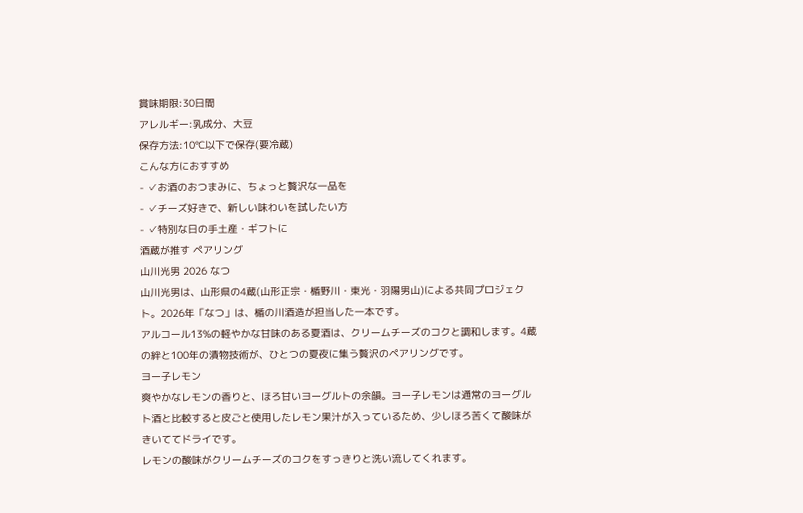賞味期限:30日間
アレルギー:乳成分、大豆
保存方法:10℃以下で保存(要冷蔵)
こんな方におすすめ
- ✓お酒のおつまみに、ちょっと贅沢な一品を
- ✓チーズ好きで、新しい味わいを試したい方
- ✓特別な日の手土産・ギフトに
酒蔵が推す ペアリング
山川光男 2026 なつ
山川光男は、山形県の4蔵(山形正宗・楯野川・東光・羽陽男山)による共同プロジェクト。2026年「なつ」は、楯の川酒造が担当した一本です。
アルコール13%の軽やかな甘味のある夏酒は、クリームチーズのコクと調和します。4蔵の絆と100年の漬物技術が、ひとつの夏夜に集う贅沢のペアリングです。
ヨー子レモン
爽やかなレモンの香りと、ほろ甘いヨーグルトの余韻。ヨー子レモンは通常のヨーグルト酒と比較すると皮ごと使用したレモン果汁が入っているため、少しほろ苦くて酸味がきいててドライです。
レモンの酸味がクリームチーズのコクをすっきりと洗い流してくれます。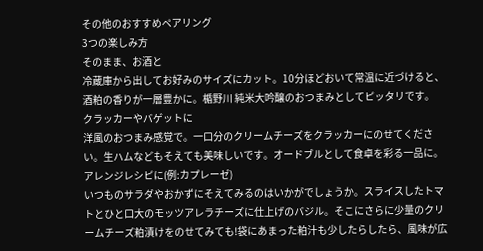その他のおすすめペアリング
3つの楽しみ方
そのまま、お酒と
冷蔵庫から出してお好みのサイズにカット。10分ほどおいて常温に近づけると、酒粕の香りが一層豊かに。楯野川 純米大吟醸のおつまみとしてピッタリです。
クラッカーやバゲットに
洋風のおつまみ感覚で。一口分のクリームチーズをクラッカーにのせてください。生ハムなどもそえても美味しいです。オードブルとして食卓を彩る一品に。
アレンジレシピに(例:カプレーゼ)
いつものサラダやおかずにそえてみるのはいかがでしょうか。スライスしたトマトとひと口大のモッツアレラチーズに仕上げのバジル。そこにさらに少量のクリームチーズ粕漬けをのせてみても!袋にあまった粕汁も少したらしたら、風味が広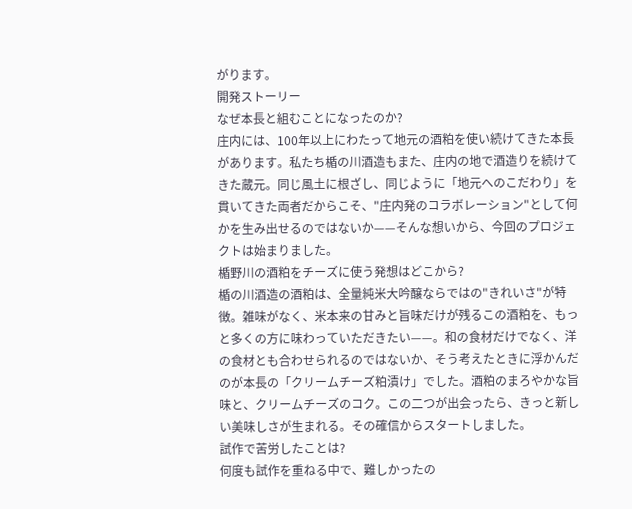がります。
開発ストーリー
なぜ本長と組むことになったのか?
庄内には、100年以上にわたって地元の酒粕を使い続けてきた本長があります。私たち楯の川酒造もまた、庄内の地で酒造りを続けてきた蔵元。同じ風土に根ざし、同じように「地元へのこだわり」を貫いてきた両者だからこそ、"庄内発のコラボレーション"として何かを生み出せるのではないか——そんな想いから、今回のプロジェクトは始まりました。
楯野川の酒粕をチーズに使う発想はどこから?
楯の川酒造の酒粕は、全量純米大吟醸ならではの"きれいさ"が特徴。雑味がなく、米本来の甘みと旨味だけが残るこの酒粕を、もっと多くの方に味わっていただきたい——。和の食材だけでなく、洋の食材とも合わせられるのではないか、そう考えたときに浮かんだのが本長の「クリームチーズ粕漬け」でした。酒粕のまろやかな旨味と、クリームチーズのコク。この二つが出会ったら、きっと新しい美味しさが生まれる。その確信からスタートしました。
試作で苦労したことは?
何度も試作を重ねる中で、難しかったの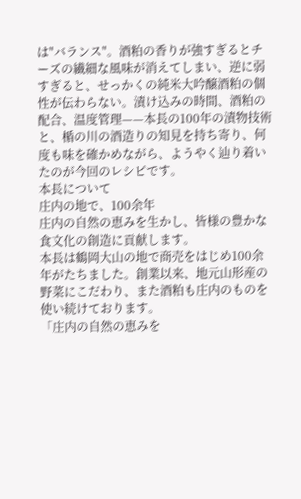は"バランス"。酒粕の香りが強すぎるとチーズの繊細な風味が消えてしまい、逆に弱すぎると、せっかくの純米大吟醸酒粕の個性が伝わらない。漬け込みの時間、酒粕の配合、温度管理——本長の100年の漬物技術と、楯の川の酒造りの知見を持ち寄り、何度も味を確かめながら、ようやく辿り着いたのが今回のレシピです。
本長について
庄内の地で、100余年
庄内の自然の恵みを生かし、皆様の豊かな食文化の創造に貢献します。
本長は鶴岡大山の地で商売をはじめ100余年がたちました。創業以来、地元山形産の野菜にこだわり、また酒粕も庄内のものを使い続けております。
「庄内の自然の恵みを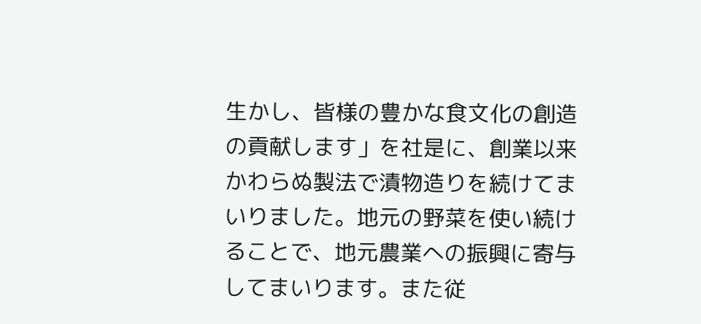生かし、皆様の豊かな食文化の創造の貢献します」を社是に、創業以来かわらぬ製法で漬物造りを続けてまいりました。地元の野菜を使い続けることで、地元農業への振興に寄与してまいります。また従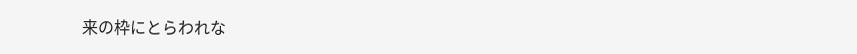来の枠にとらわれな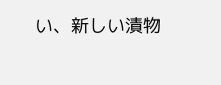い、新しい漬物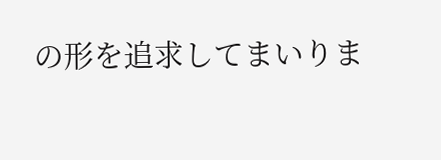の形を追求してまいりま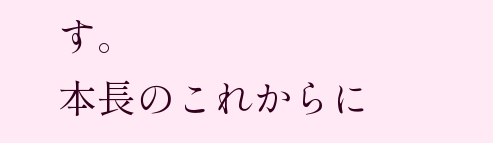す。
本長のこれからに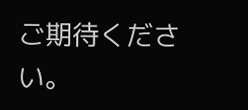ご期待ください。